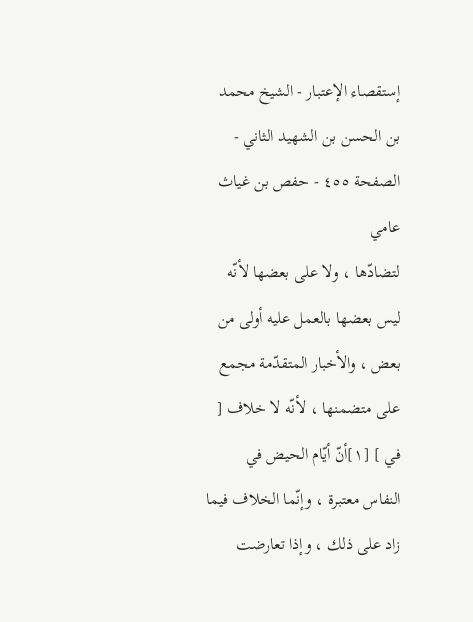إستقصاء الإعتبار - الشيخ محمد بن الحسن بن الشهيد الثاني - الصفحة ٤٥٥ - حفص بن غياث عامي
لتضادّها ، ولا على بعضها لأنّه ليس بعضها بالعمل عليه أولى من بعض ، والأخبار المتقدّمة مجمع على متضمنها ، لأنّه لا خلاف [ في ] [١]أنّ أيّام الحيض في النفاس معتبرة ، وإنّما الخلاف فيما زاد على ذلك ، وإذا تعارضت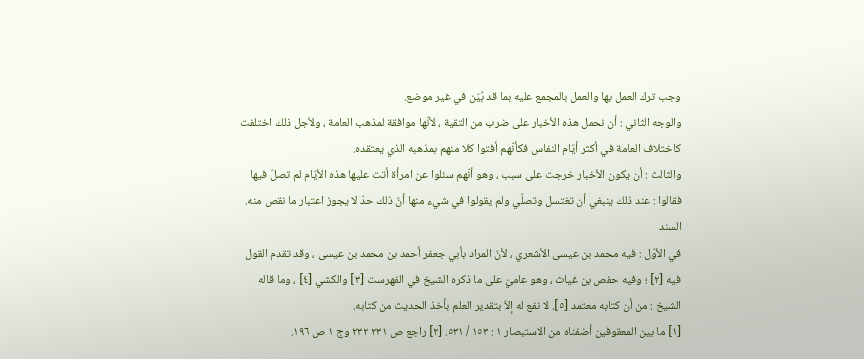وجب ترك العمل بها والعمل بالمجمع عليه بما قد بُيّن في غير موضع.
والوجه الثاني : أن نحمل هذه الأخبار على ضرب من التقية ، لأنّها موافقة لمذهب العامة ، ولأجل ذلك اختلفت كاختلاف العامة في أكثر أيّام النفاس فكأنّهم أفتوا كلا منهم بمذهبه الذي يعتقده.
والثالث : أن يكون الأخبار خرجت على سبب ، وهو أنّهم سئلوا عن امرأة أتت عليها هذه الأيّام لم تصلّ فيها فقالوا : عند ذلك ينبغي أن تغتسل وتصلّي ولم يقولوا في شيء منها أنّ ذلك حدّ لا يجوز اعتبار ما نقص منه.
السند
في الأوّل : فيه محمد بن عيسى الأشعري ، لأنّ المراد بأبي جعفر أحمد بن محمد بن عيسى ، وقد تقدم القول فيه [٢] ؛ وفيه حفص بن غياث ، وهو عاميّ على ما ذكره الشيخ في الفهرست [٣] والكشي [٤] ، وما قاله الشيخ : من أن كتابه معتمد [٥]. لا نفع له إلاّ بتقدير العلم بأخذ الحديث من كتابه.
[١] ما بين المعقوفين أضفناه من الاستبصار ١ : ١٥٣ / ٥٣١. [٢] راجع ص ٢٣١ ٢٣٢ وج ١ ص ١٩٦.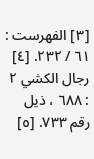[٣] الفهرست : ٦١ / ٢٣٢. [٤] رجال الكشي ٢ : ٦٨٨ ، ذيل رقم ٧٣٣. [٥]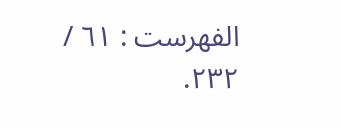الفهرست : ٦١ / ٢٣٢.